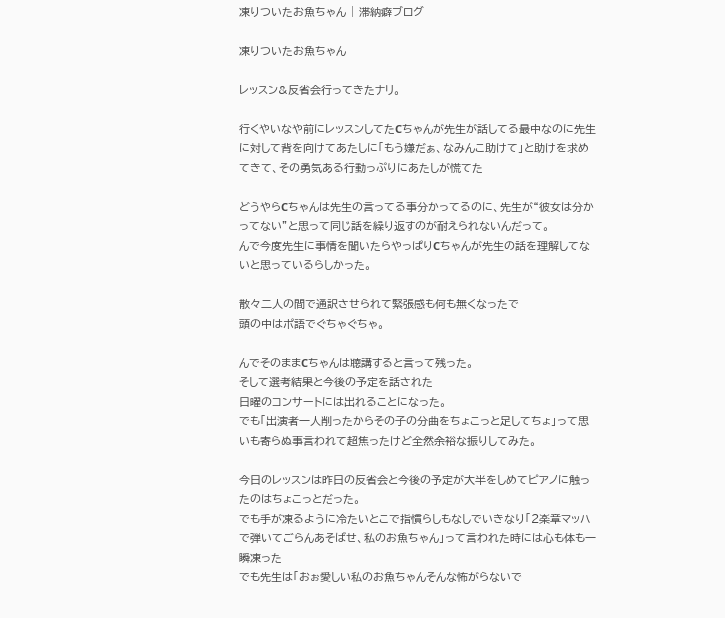凍りついたお魚ちゃん | 滞納癖ブログ

凍りついたお魚ちゃん

レッスン&反省会行ってきたナリ。

行くやいなや前にレッスンしてたCちゃんが先生が話してる最中なのに先生に対して背を向けてあたしに「もう嫌だぁ、なみんこ助けて」と助けを求めてきて、その勇気ある行動っぷりにあたしが慌てた

どうやらCちゃんは先生の言ってる事分かってるのに、先生が“彼女は分かってない”と思って同じ話を繰り返すのが耐えられないんだって。
んで今度先生に事情を聞いたらやっぱりCちゃんが先生の話を理解してないと思っているらしかった。

散々二人の間で通訳させられて緊張感も何も無くなったで
頭の中はポ語でぐちゃぐちゃ。

んでそのままCちゃんは聴講すると言って残った。
そして選考結果と今後の予定を話された
日曜のコンサートには出れることになった。
でも「出演者一人削ったからその子の分曲をちょこっと足してちょ」って思いも寄らぬ事言われて超焦ったけど全然余裕な振りしてみた。

今日のレッスンは昨日の反省会と今後の予定が大半をしめてピアノに触ったのはちょこっとだった。
でも手が凍るように冷たいとこで指慣らしもなしでいきなり「2楽章マッハで弾いてごらんあそばせ、私のお魚ちゃん」って言われた時には心も体も一瞬凍った
でも先生は「おぉ愛しい私のお魚ちゃんそんな怖がらないで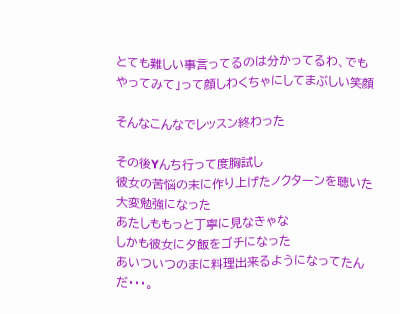とても難しい事言ってるのは分かってるわ、でもやってみて」って顔しわくちゃにしてまぶしい笑顔

そんなこんなでレッスン終わった

その後Yんち行って度胸試し
彼女の苦悩の末に作り上げたノクターンを聴いた
大変勉強になった
あたしももっと丁寧に見なきゃな
しかも彼女に夕飯をゴチになった
あいついつのまに料理出来るようになってたんだ・・・。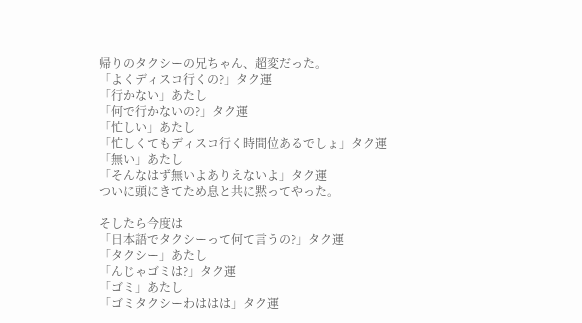帰りのタクシーの兄ちゃん、超変だった。
「よくディスコ行くの?」タク運
「行かない」あたし
「何で行かないの?」タク運
「忙しい」あたし
「忙しくてもディスコ行く時間位あるでしょ」タク運
「無い」あたし
「そんなはず無いよありえないよ」タク運
ついに頭にきてため息と共に黙ってやった。

そしたら今度は
「日本語でタクシーって何て言うの?」タク運
「タクシー」あたし
「んじゃゴミは?」タク運
「ゴミ」あたし
「ゴミタクシーわははは」タク運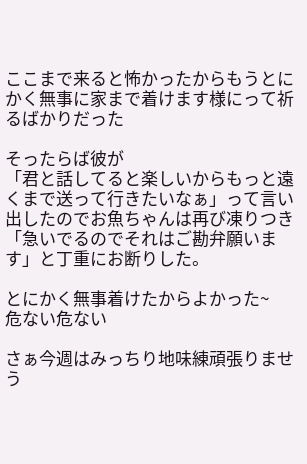ここまで来ると怖かったからもうとにかく無事に家まで着けます様にって祈るばかりだった

そったらば彼が
「君と話してると楽しいからもっと遠くまで送って行きたいなぁ」って言い出したのでお魚ちゃんは再び凍りつき
「急いでるのでそれはご勘弁願います」と丁重にお断りした。

とにかく無事着けたからよかった~
危ない危ない

さぁ今週はみっちり地味練頑張りませう